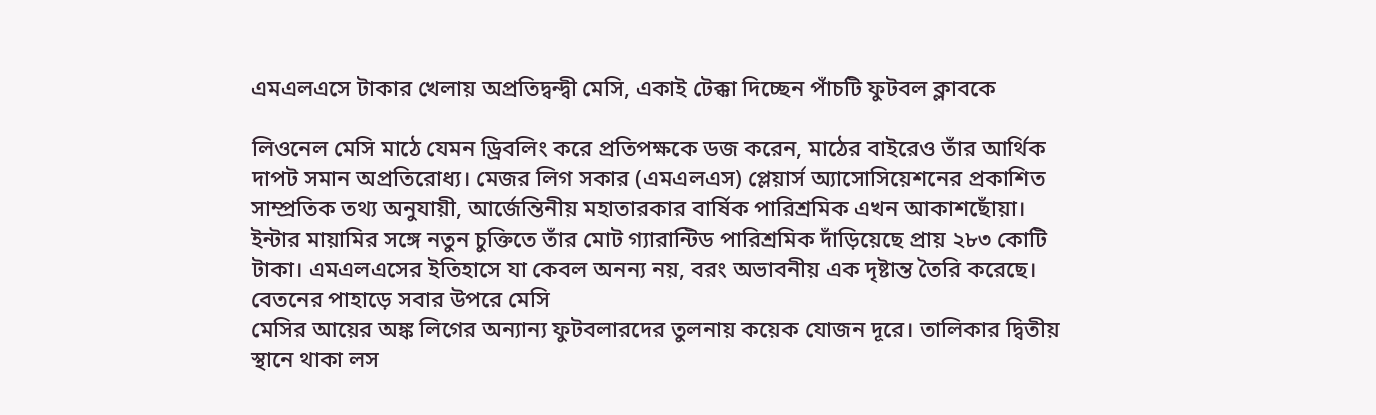এমএলএসে টাকার খেলায় অপ্রতিদ্বন্দ্বী মেসি, একাই টেক্কা দিচ্ছেন পাঁচটি ফুটবল ক্লাবকে

লিওনেল মেসি মাঠে যেমন ড্রিবলিং করে প্রতিপক্ষকে ডজ করেন, মাঠের বাইরেও তাঁর আর্থিক দাপট সমান অপ্রতিরোধ্য। মেজর লিগ সকার (এমএলএস) প্লেয়ার্স অ্যাসোসিয়েশনের প্রকাশিত সাম্প্রতিক তথ্য অনুযায়ী, আর্জেন্তিনীয় মহাতারকার বার্ষিক পারিশ্রমিক এখন আকাশছোঁয়া। ইন্টার মায়ামির সঙ্গে নতুন চুক্তিতে তাঁর মোট গ্যারান্টিড পারিশ্রমিক দাঁড়িয়েছে প্রায় ২৮৩ কোটি টাকা। এমএলএসের ইতিহাসে যা কেবল অনন্য নয়, বরং অভাবনীয় এক দৃষ্টান্ত তৈরি করেছে।
বেতনের পাহাড়ে সবার উপরে মেসি
মেসির আয়ের অঙ্ক লিগের অন্যান্য ফুটবলারদের তুলনায় কয়েক যোজন দূরে। তালিকার দ্বিতীয় স্থানে থাকা লস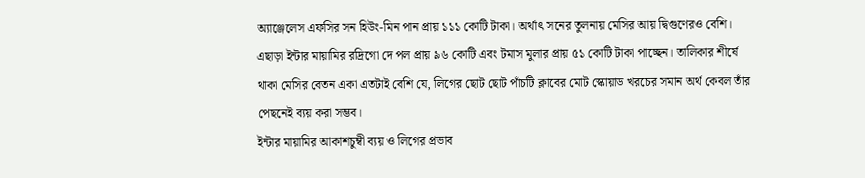অ্যাঞ্জেলেস এফসির সন হিউং-মিন পান প্রায় ১১১ কোটি টাকা। অর্থাৎ সনের তুলনায় মেসির আয় দ্বিগুণেরও বেশি। এছাড়া ইন্টার মায়ামির রদ্রিগো দে পল প্রায় ৯৬ কোটি এবং টমাস মুলার প্রায় ৫১ কোটি টাকা পাচ্ছেন। তালিকার শীর্ষে থাকা মেসির বেতন একা এতটাই বেশি যে, লিগের ছোট ছোট পাঁচটি ক্লাবের মোট স্কোয়াড খরচের সমান অর্থ কেবল তাঁর পেছনেই ব্যয় করা সম্ভব।
ইন্টার মায়ামির আকাশচুম্বী ব্যয় ও লিগের প্রভাব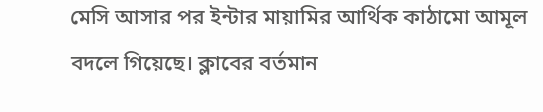মেসি আসার পর ইন্টার মায়ামির আর্থিক কাঠামো আমূল বদলে গিয়েছে। ক্লাবের বর্তমান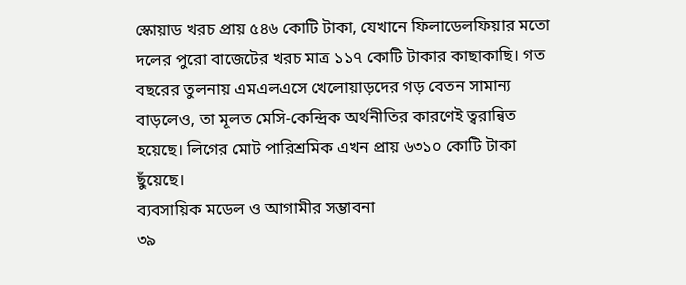স্কোয়াড খরচ প্রায় ৫৪৬ কোটি টাকা, যেখানে ফিলাডেলফিয়ার মতো দলের পুরো বাজেটের খরচ মাত্র ১১৭ কোটি টাকার কাছাকাছি। গত বছরের তুলনায় এমএলএসে খেলোয়াড়দের গড় বেতন সামান্য বাড়লেও, তা মূলত মেসি-কেন্দ্রিক অর্থনীতির কারণেই ত্বরান্বিত হয়েছে। লিগের মোট পারিশ্রমিক এখন প্রায় ৬৩১০ কোটি টাকা ছুঁয়েছে।
ব্যবসায়িক মডেল ও আগামীর সম্ভাবনা
৩৯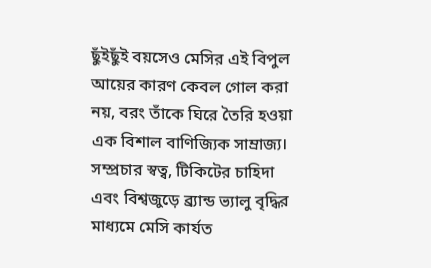ছুঁইছুঁই বয়সেও মেসির এই বিপুল আয়ের কারণ কেবল গোল করা নয়, বরং তাঁকে ঘিরে তৈরি হওয়া এক বিশাল বাণিজ্যিক সাম্রাজ্য। সম্প্রচার স্বত্ব, টিকিটের চাহিদা এবং বিশ্বজুড়ে ব্র্যান্ড ভ্যালু বৃদ্ধির মাধ্যমে মেসি কার্যত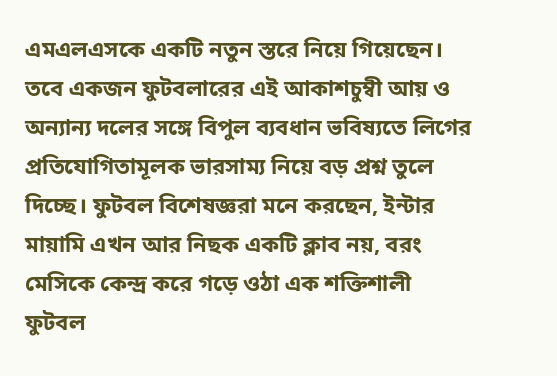এমএলএসকে একটি নতুন স্তরে নিয়ে গিয়েছেন। তবে একজন ফুটবলারের এই আকাশচুম্বী আয় ও অন্যান্য দলের সঙ্গে বিপুল ব্যবধান ভবিষ্যতে লিগের প্রতিযোগিতামূলক ভারসাম্য নিয়ে বড় প্রশ্ন তুলে দিচ্ছে। ফুটবল বিশেষজ্ঞরা মনে করছেন, ইন্টার মায়ামি এখন আর নিছক একটি ক্লাব নয়, বরং মেসিকে কেন্দ্র করে গড়ে ওঠা এক শক্তিশালী ফুটবল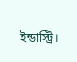ইন্ডাস্ট্রি।